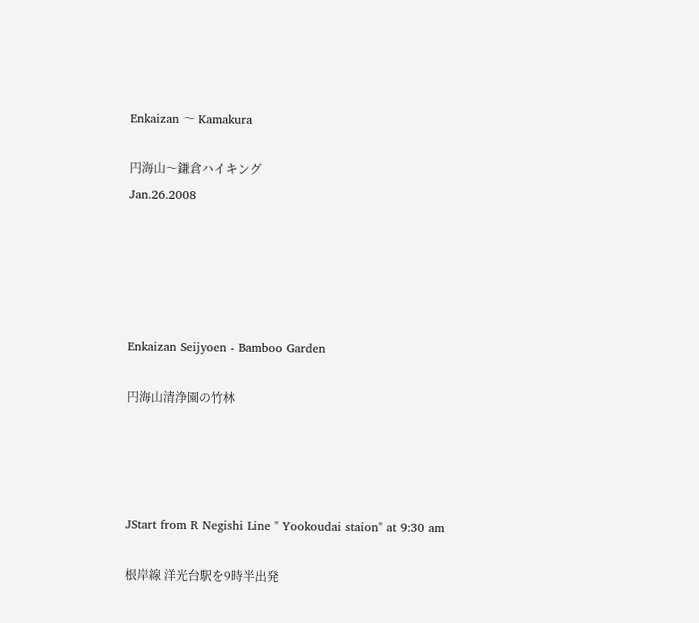Enkaizan 〜 Kamakura

円海山〜鎌倉ハイキング
Jan.26.2008





Enkaizan Seijyoen - Bamboo Garden

円海山清浄園の竹林




JStart from R Negishi Line " Yookoudai staion" at 9:30 am

根岸線 洋光台駅を9時半出発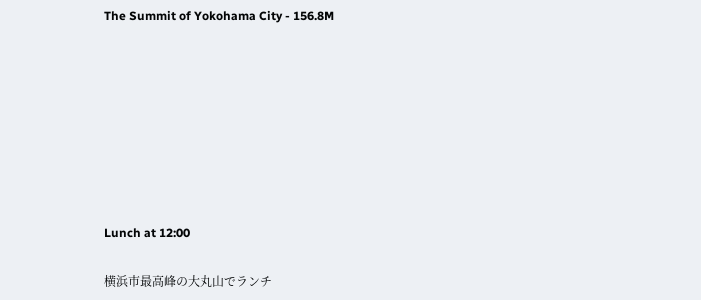The Summit of Yokohama City - 156.8M








Lunch at 12:00

横浜市最高峰の大丸山でランチ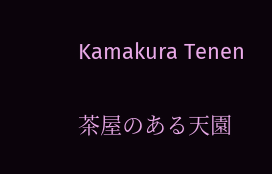Kamakura Tenen

茶屋のある天園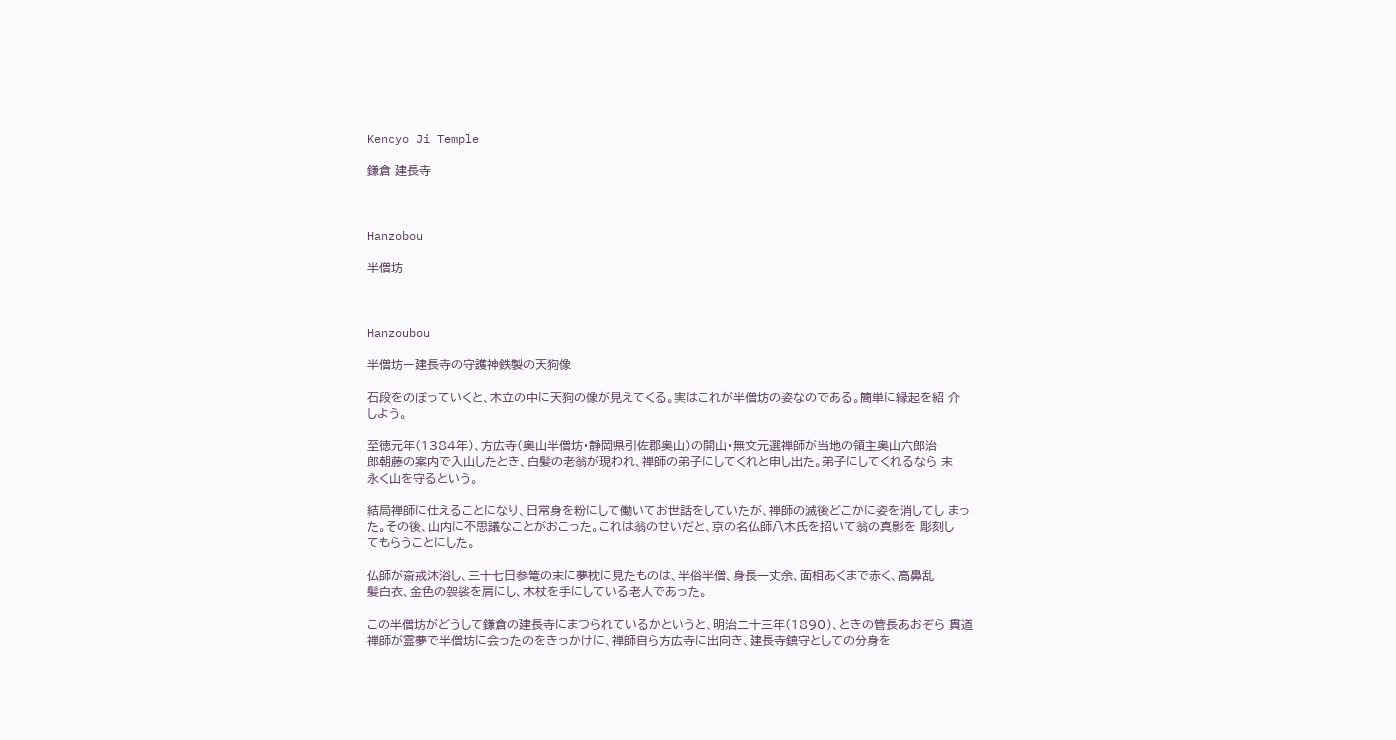Kencyo Ji Temple

鎌倉 建長寺



Hanzobou

半僧坊



Hanzoubou

半僧坊ー建長寺の守護神鉄製の天狗像

石段をのぼっていくと、木立の中に天狗の像が見えてくる。実はこれが半僧坊の姿なのである。簡単に縁起を紹 介
しよう。

至徳元年(1384年)、方広寺(奥山半僧坊・静岡県引佐郡奥山)の開山・無文元選禅師が当地の領主奥山六郎治
郎朝藤の案内で入山したとき、白髪の老翁が現われ、禅師の弟子にしてくれと申し出た。弟子にしてくれるなら 末
永く山を守るという。

結局禅師に仕えることになり、日常身を粉にして働いてお世話をしていたが、禅師の滅後どこかに姿を消してし まっ
た。その後、山内に不思議なことがおこった。これは翁のせいだと、京の名仏師八木氏を招いて翁の真影を 彫刻し
てもらうことにした。

仏師が斎戒沐浴し、三十七日参篭の末に夢枕に見たものは、半俗半僧、身長一丈余、面相あくまで赤く、高鼻乱
髪白衣、金色の袈裟を肩にし、木杖を手にしている老人であった。

この半僧坊がどうして鎌倉の建長寺にまつられているかというと、明治二十三年(1890)、ときの管長あおぞら 貫道
禅師が霊夢で半僧坊に会ったのをきっかけに、禅師自ら方広寺に出向き、建長寺鎮守としての分身を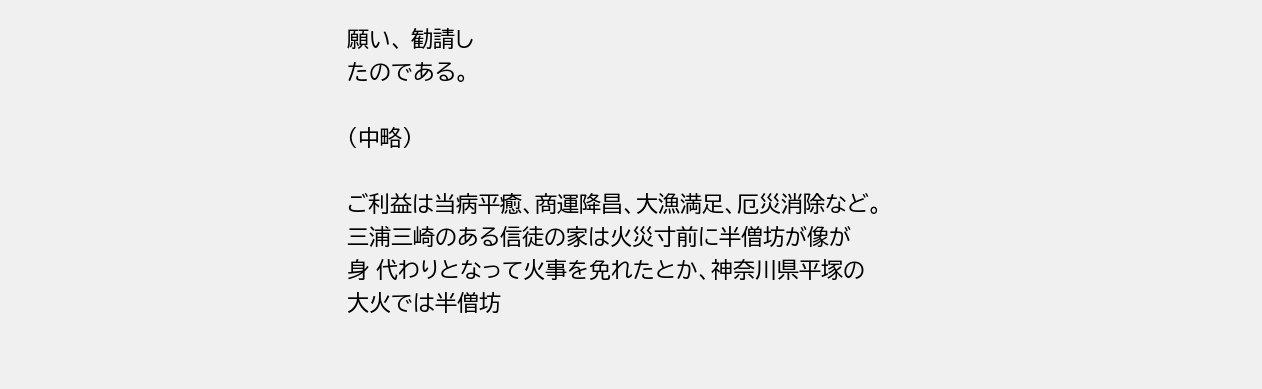願い、 勧請し
たのである。

(中略)

ご利益は当病平癒、商運降昌、大漁満足、厄災消除など。三浦三崎のある信徒の家は火災寸前に半僧坊が像が
身 代わりとなって火事を免れたとか、神奈川県平塚の大火では半僧坊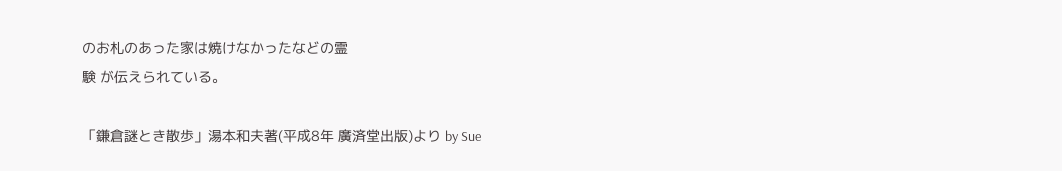のお札のあった家は焼けなかったなどの霊
験 が伝えられている。

「鎌倉謎とき散歩」湯本和夫著(平成8年 廣済堂出版)より by Sue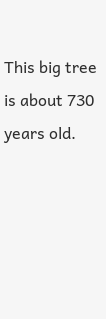This big tree is about 730 years old.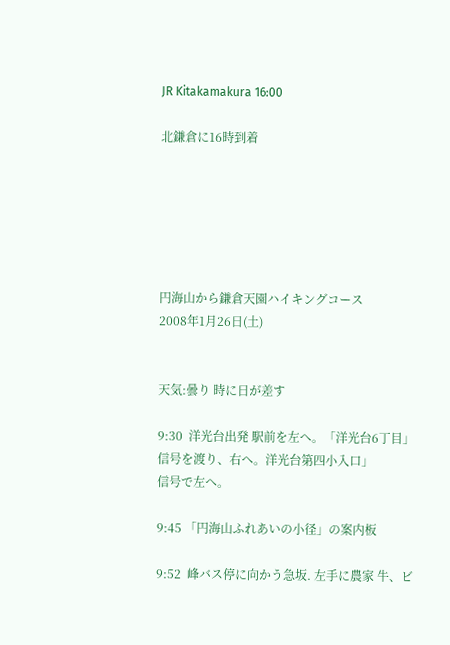JR Kitakamakura 16:00

北鎌倉に16時到着






円海山から鎌倉天園ハイキングコース
2008年1月26日(土)


天気:曇り 時に日が差す

9:30  洋光台出発 駅前を左へ。「洋光台6丁目」信号を渡り、右へ。洋光台第四小入口」
信号で左へ。

9:45 「円海山ふれあいの小径」の案内板

9:52  峰バス停に向かう急坂. 左手に農家 牛、ビ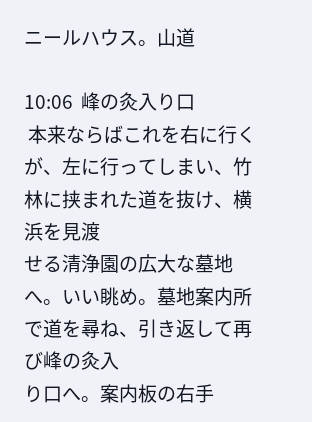ニールハウス。山道

10:06  峰の灸入り口
 本来ならばこれを右に行くが、左に行ってしまい、竹林に挟まれた道を抜け、横浜を見渡
せる清浄園の広大な墓地へ。いい眺め。墓地案内所で道を尋ね、引き返して再び峰の灸入
り口へ。案内板の右手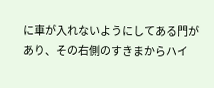に車が入れないようにしてある門があり、その右側のすきまからハイ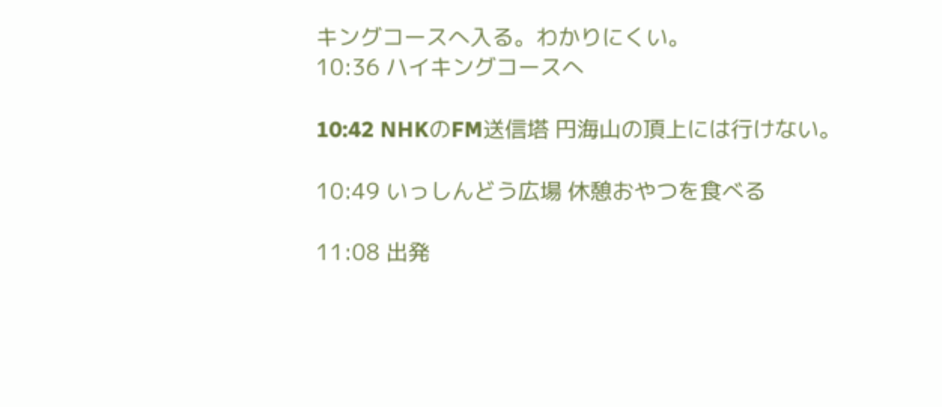キングコースへ入る。わかりにくい。
10:36 ハイキングコースへ

10:42 NHKのFM送信塔 円海山の頂上には行けない。

10:49 いっしんどう広場 休憩おやつを食べる

11:08 出発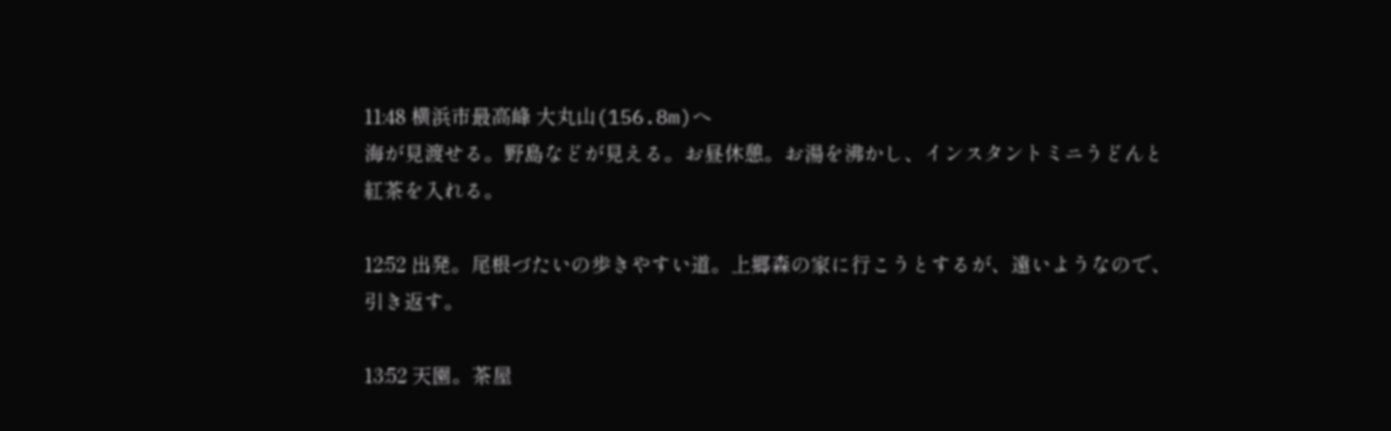11:48 横浜市最高峰 大丸山(156.8m)へ
海が見渡せる。野島などが見える。お昼休憩。お湯を沸かし、インスタントミニうどんと
紅茶を入れる。

12:52 出発。尾根づたいの歩きやすい道。上郷森の家に行こうとするが、遠いようなので、
引き返す。

13:52 天園。茶屋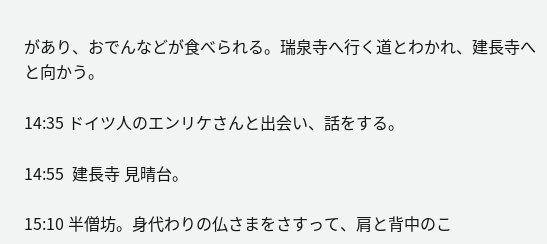があり、おでんなどが食べられる。瑞泉寺へ行く道とわかれ、建長寺へ
と向かう。

14:35 ドイツ人のエンリケさんと出会い、話をする。

14:55  建長寺 見晴台。

15:10 半僧坊。身代わりの仏さまをさすって、肩と背中のこ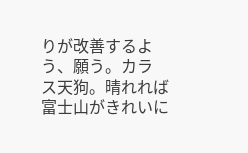りが改善するよう、願う。カラ
ス天狗。晴れれば富士山がきれいに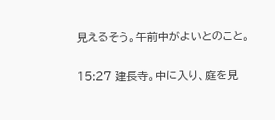見えるそう。午前中がよいとのこと。

15:27 建長寺。中に入り、庭を見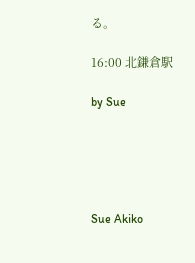る。

16:00 北鎌倉駅

by Sue





Sue Akiko